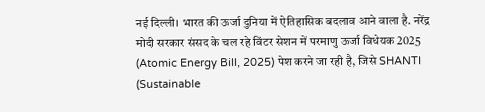नई दिल्ली। भारत की ऊर्जा दुनिया में ऐतिहासिक बदलाव आने वाला है. नरेंद्र मोदी सरकार संसद के चल रहे विंटर सेशन में परमाणु ऊर्जा विधेयक 2025 (Atomic Energy Bill, 2025) पेश करने जा रही है, जिसे SHANTI (Sustainable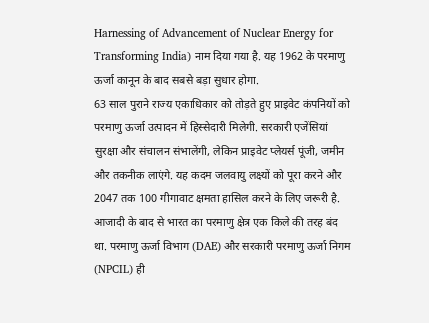Harnessing of Advancement of Nuclear Energy for Transforming India) नाम दिया गया है. यह 1962 के परमाणु ऊर्जा कानून के बाद सबसे बड़ा सुधार होगा.
63 साल पुराने राज्य एकाधिकार को तोड़ते हुए प्राइवेट कंपनियों को परमाणु ऊर्जा उत्पादन में हिस्सेदारी मिलेगी. सरकारी एजेंसियां सुरक्षा और संचालन संभालेंगी, लेकिन प्राइवेट प्लेयर्स पूंजी, जमीन और तकनीक लाएंगे. यह कदम जलवायु लक्ष्यों को पूरा करने और 2047 तक 100 गीगावाट क्षमता हासिल करने के लिए जरूरी है.
आजादी के बाद से भारत का परमाणु क्षेत्र एक किले की तरह बंद था. परमाणु ऊर्जा विभाग (DAE) और सरकारी परमाणु ऊर्जा निगम (NPCIL) ही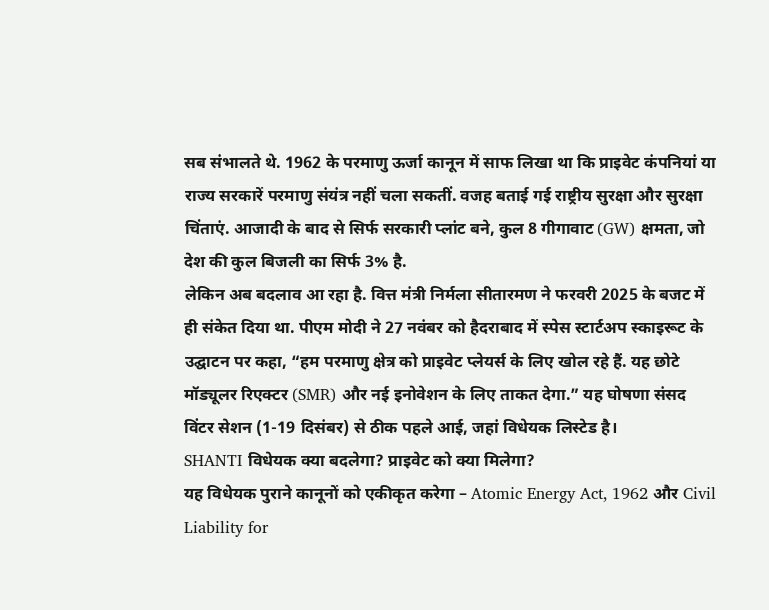सब संभालते थे. 1962 के परमाणु ऊर्जा कानून में साफ लिखा था कि प्राइवेट कंपनियां या राज्य सरकारें परमाणु संयंत्र नहीं चला सकतीं. वजह बताई गई राष्ट्रीय सुरक्षा और सुरक्षा चिंताएं. आजादी के बाद से सिर्फ सरकारी प्लांट बने, कुल 8 गीगावाट (GW) क्षमता, जो देश की कुल बिजली का सिर्फ 3% है.
लेकिन अब बदलाव आ रहा है. वित्त मंत्री निर्मला सीतारमण ने फरवरी 2025 के बजट में ही संकेत दिया था. पीएम मोदी ने 27 नवंबर को हैदराबाद में स्पेस स्टार्टअप स्काइरूट के उद्घाटन पर कहा, “हम परमाणु क्षेत्र को प्राइवेट प्लेयर्स के लिए खोल रहे हैं. यह छोटे मॉड्यूलर रिएक्टर (SMR) और नई इनोवेशन के लिए ताकत देगा.” यह घोषणा संसद विंटर सेशन (1-19 दिसंबर) से ठीक पहले आई, जहां विधेयक लिस्टेड है।
SHANTI विधेयक क्या बदलेगा? प्राइवेट को क्या मिलेगा?
यह विधेयक पुराने कानूनों को एकीकृत करेगा – Atomic Energy Act, 1962 और Civil Liability for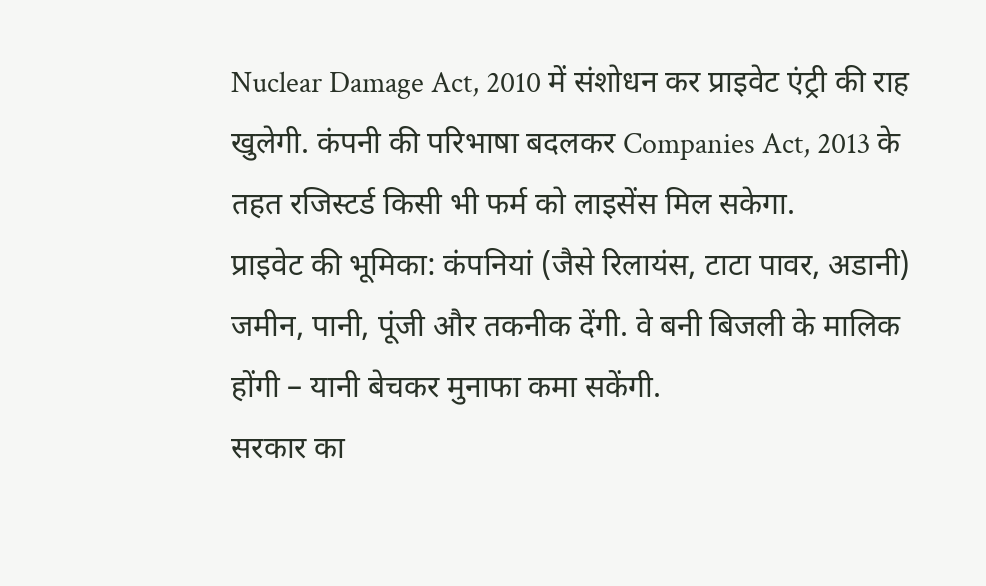Nuclear Damage Act, 2010 में संशोधन कर प्राइवेट एंट्री की राह खुलेगी. कंपनी की परिभाषा बदलकर Companies Act, 2013 के तहत रजिस्टर्ड किसी भी फर्म को लाइसेंस मिल सकेगा.
प्राइवेट की भूमिका: कंपनियां (जैसे रिलायंस, टाटा पावर, अडानी) जमीन, पानी, पूंजी और तकनीक देंगी. वे बनी बिजली के मालिक होंगी – यानी बेचकर मुनाफा कमा सकेंगी.
सरकार का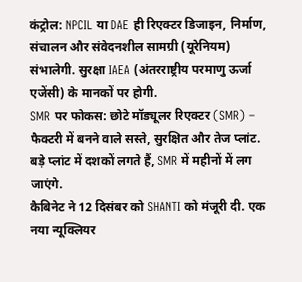कंट्रोल: NPCIL या DAE ही रिएक्टर डिजाइन, निर्माण, संचालन और संवेदनशील सामग्री (यूरेनियम) संभालेगी. सुरक्षा IAEA (अंतरराष्ट्रीय परमाणु ऊर्जा एजेंसी) के मानकों पर होगी.
SMR पर फोकस: छोटे मॉड्यूलर रिएक्टर (SMR) – फैक्टरी में बनने वाले सस्ते, सुरक्षित और तेज प्लांट. बड़े प्लांट में दशकों लगते हैं, SMR में महीनों में लग जाएंगे.
कैबिनेट ने 12 दिसंबर को SHANTI को मंजूरी दी. एक नया न्यूक्लियर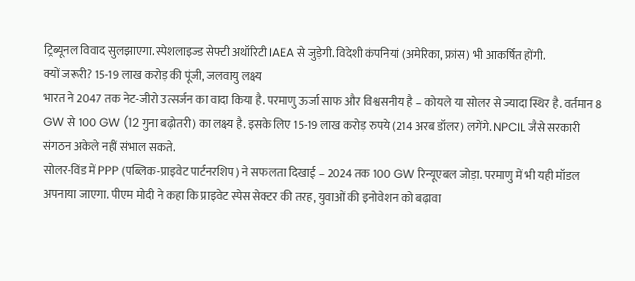ट्रिब्यूनल विवाद सुलझाएगा. स्पेशलाइज्ड सेफ्टी अथॉरिटी IAEA से जुड़ेगी. विदेशी कंपनियां (अमेरिका, फ्रांस) भी आकर्षित होंगी.
क्यों जरूरी? 15-19 लाख करोड़ की पूंजी, जलवायु लक्ष्य
भारत ने 2047 तक नेट-जीरो उत्सर्जन का वादा किया है. परमाणु ऊर्जा साफ और विश्वसनीय है – कोयले या सोलर से ज्यादा स्थिर है. वर्तमान 8 GW से 100 GW (12 गुना बढ़ोतरी) का लक्ष्य है. इसके लिए 15-19 लाख करोड़ रुपये (214 अरब डॉलर) लगेंगे. NPCIL जैसे सरकारी संगठन अकेले नहीं संभाल सकते.
सोलर-विंड में PPP (पब्लिक-प्राइवेट पार्टनरशिप) ने सफलता दिखाई – 2024 तक 100 GW रिन्यूएबल जोड़ा. परमाणु में भी यही मॉडल अपनाया जाएगा. पीएम मोदी ने कहा कि प्राइवेट स्पेस सेक्टर की तरह, युवाओं की इनोवेशन को बढ़ावा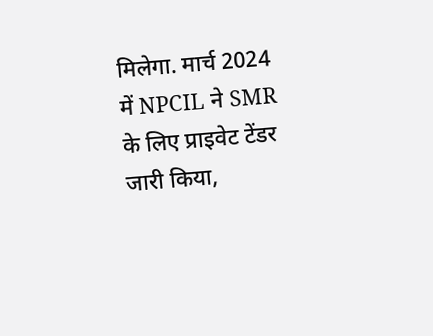मिलेगा. मार्च 2024 में NPCIL ने SMR के लिए प्राइवेट टेंडर जारी किया,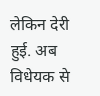लेकिन देरी हुई. अब विधेयक से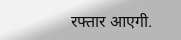रफ्तार आएगी.